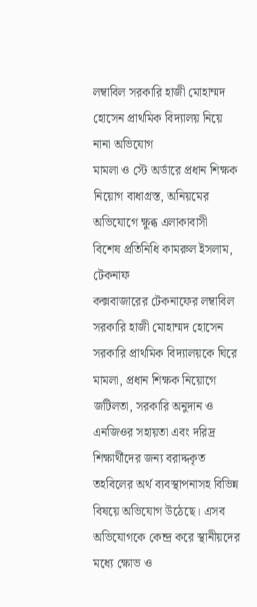লম্বাবিল সরকারি হাজী মোহাম্মদ হোসেন প্রাথমিক বিদ্যালয় নিয়ে নানা অভিযোগ
মামলা ও স্টে অর্ডারে প্রধান শিক্ষক নিয়োগ বাধাগ্রস্ত, অনিয়মের অভিযোগে ক্ষুব্ধ এলাকাবাসী
বিশেষ প্রতিনিধি কামরুল ইসলাম, টেকনাফ
কক্সবাজারের টেকনাফের লম্বাবিল সরকারি হাজী মোহাম্মদ হোসেন সরকারি প্রাথমিক বিদ্যালয়কে ঘিরে মামলা, প্রধান শিক্ষক নিয়োগে জটিলতা, সরকারি অনুদান ও এনজিওর সহায়তা এবং দরিদ্র শিক্ষার্থীদের জন্য বরাদ্দকৃত তহবিলের অর্থ ব্যবস্থাপনাসহ বিভিন্ন বিষয়ে অভিযোগ উঠেছে। এসব অভিযোগকে কেন্দ্র করে স্থানীয়দের মধ্যে ক্ষোভ ও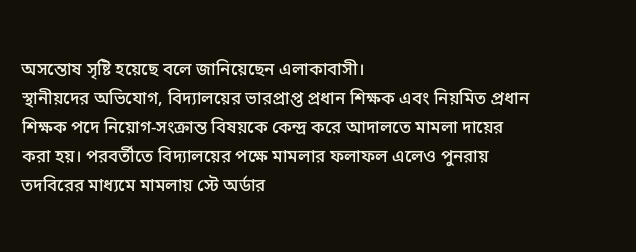অসন্তোষ সৃষ্টি হয়েছে বলে জানিয়েছেন এলাকাবাসী।
স্থানীয়দের অভিযোগ, বিদ্যালয়ের ভারপ্রাপ্ত প্রধান শিক্ষক এবং নিয়মিত প্রধান শিক্ষক পদে নিয়োগ-সংক্রান্ত বিষয়কে কেন্দ্র করে আদালতে মামলা দায়ের করা হয়। পরবর্তীতে বিদ্যালয়ের পক্ষে মামলার ফলাফল এলেও পুনরায় তদবিরের মাধ্যমে মামলায় স্টে অর্ডার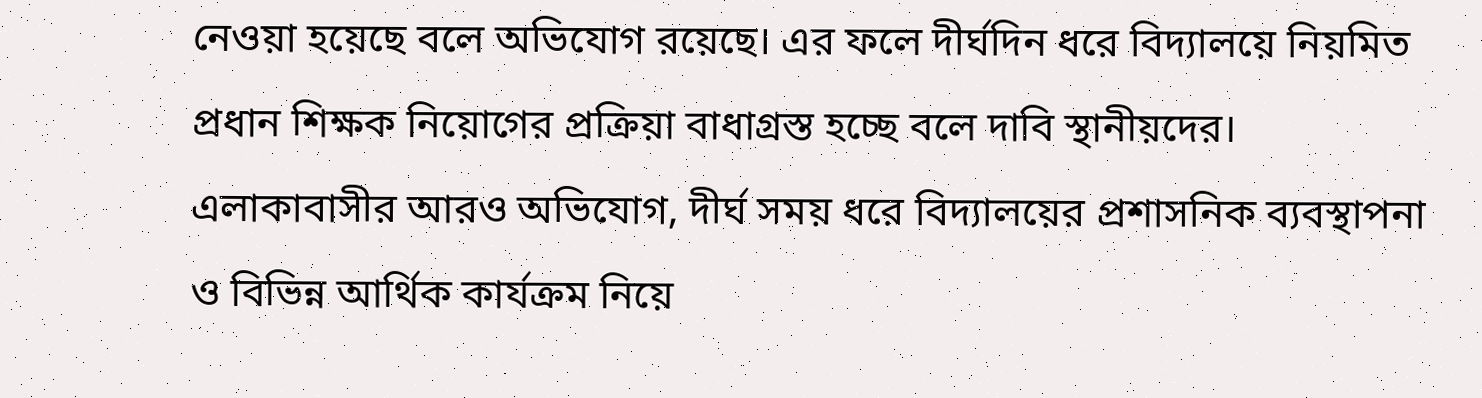নেওয়া হয়েছে বলে অভিযোগ রয়েছে। এর ফলে দীর্ঘদিন ধরে বিদ্যালয়ে নিয়মিত প্রধান শিক্ষক নিয়োগের প্রক্রিয়া বাধাগ্রস্ত হচ্ছে বলে দাবি স্থানীয়দের।
এলাকাবাসীর আরও অভিযোগ, দীর্ঘ সময় ধরে বিদ্যালয়ের প্রশাসনিক ব্যবস্থাপনা ও বিভিন্ন আর্থিক কার্যক্রম নিয়ে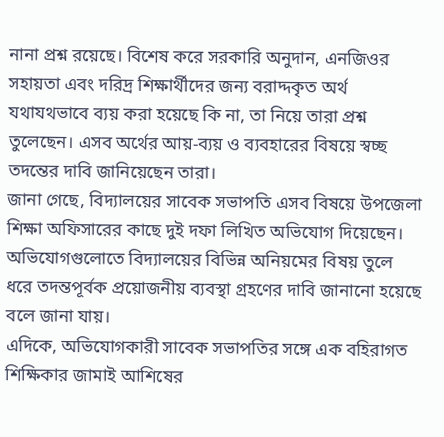নানা প্রশ্ন রয়েছে। বিশেষ করে সরকারি অনুদান, এনজিওর সহায়তা এবং দরিদ্র শিক্ষার্থীদের জন্য বরাদ্দকৃত অর্থ যথাযথভাবে ব্যয় করা হয়েছে কি না, তা নিয়ে তারা প্রশ্ন তুলেছেন। এসব অর্থের আয়-ব্যয় ও ব্যবহারের বিষয়ে স্বচ্ছ তদন্তের দাবি জানিয়েছেন তারা।
জানা গেছে, বিদ্যালয়ের সাবেক সভাপতি এসব বিষয়ে উপজেলা শিক্ষা অফিসারের কাছে দুই দফা লিখিত অভিযোগ দিয়েছেন। অভিযোগগুলোতে বিদ্যালয়ের বিভিন্ন অনিয়মের বিষয় তুলে ধরে তদন্তপূর্বক প্রয়োজনীয় ব্যবস্থা গ্রহণের দাবি জানানো হয়েছে বলে জানা যায়।
এদিকে, অভিযোগকারী সাবেক সভাপতির সঙ্গে এক বহিরাগত শিক্ষিকার জামাই আশিষের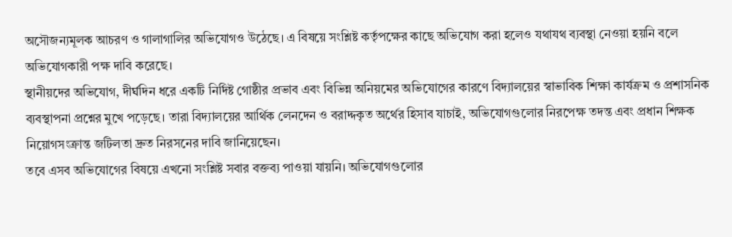অসৌজন্যমূলক আচরণ ও গালাগালির অভিযোগও উঠেছে। এ বিষয়ে সংশ্লিষ্ট কর্তৃপক্ষের কাছে অভিযোগ করা হলেও যথাযথ ব্যবস্থা নেওয়া হয়নি বলে অভিযোগকারী পক্ষ দাবি করেছে।
স্থানীয়দের অভিযোগ, দীর্ঘদিন ধরে একটি নির্দিষ্ট গোষ্ঠীর প্রভাব এবং বিভিন্ন অনিয়মের অভিযোগের কারণে বিদ্যালয়ের স্বাভাবিক শিক্ষা কার্যক্রম ও প্রশাসনিক ব্যবস্থাপনা প্রশ্নের মুখে পড়েছে। তারা বিদ্যালয়ের আর্থিক লেনদেন ও বরাদ্দকৃত অর্থের হিসাব যাচাই, অভিযোগগুলোর নিরপেক্ষ তদন্ত এবং প্রধান শিক্ষক নিয়োগসংক্রান্ত জটিলতা দ্রুত নিরসনের দাবি জানিয়েছেন।
তবে এসব অভিযোগের বিষয়ে এখনো সংশ্লিষ্ট সবার বক্তব্য পাওয়া যায়নি। অভিযোগগুলোর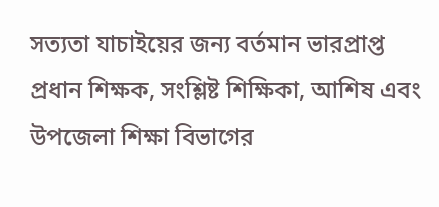সত্যতা যাচাইয়ের জন্য বর্তমান ভারপ্রাপ্ত প্রধান শিক্ষক, সংশ্লিষ্ট শিক্ষিকা, আশিষ এবং উপজেলা শিক্ষা বিভাগের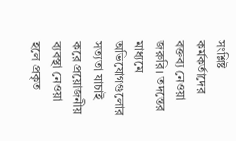সংশ্লিষ্ট কর্মকর্তাদের বক্তব্য নেওয়া জরুরি। তদন্তের মাধ্যমে অভিযোগগুলোর সত্যতা যাচাই করে প্রয়োজনীয় ব্যবস্থা নেওয়া হলে প্রকৃত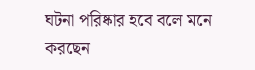ঘটনা পরিষ্কার হবে বলে মনে করছেন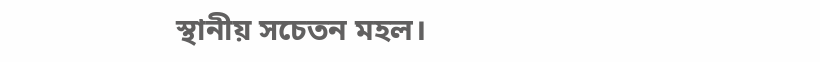স্থানীয় সচেতন মহল।